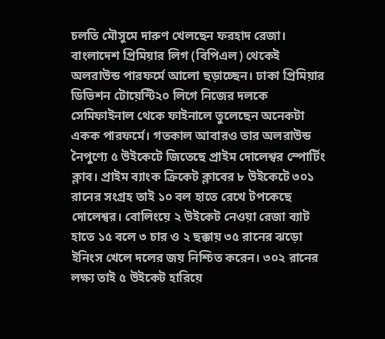চলতি মৌসুমে দারুণ খেলছেন ফরহাদ রেজা। বাংলাদেশ প্রিমিয়ার লিগ (বিপিএল) থেকেই অলরাউন্ড পারফর্মে আলো ছড়াচ্ছেন। ঢাকা প্রিমিয়ার ডিভিশন টোয়েন্টি২০ লিগে নিজের দলকে সেমিফাইনাল থেকে ফাইনালে তুলেছেন অনেকটা একক পারফর্মে। গতকাল আবারও তার অলরাউন্ড নৈপুণ্যে ৫ উইকেটে জিতেছে প্রাইম দোলেশ্বর স্পোর্টিং ক্লাব। প্রাইম ব্যাংক ক্রিকেট ক্লাবের ৮ উইকেটে ৩০১ রানের সংগ্রহ তাই ১০ বল হাতে রেখে টপকেছে দোলেশ্বর। বোলিংয়ে ২ উইকেট নেওয়া রেজা ব্যাট হাতে ১৫ বলে ৩ চার ও ২ ছক্কায় ৩৫ রানের ঝড়ো ইনিংস খেলে দলের জয় নিশ্চিত করেন। ৩০২ রানের লক্ষ্য তাই ৫ উইকেট হারিয়ে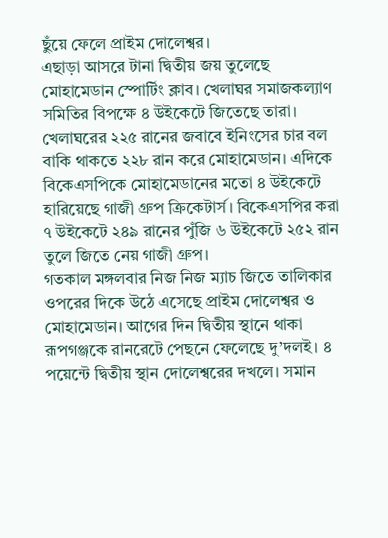ছুঁয়ে ফেলে প্রাইম দোলেশ্বর।
এছাড়া আসরে টানা দ্বিতীয় জয় তুলেছে মোহামেডান স্পোর্টিং ক্লাব। খেলাঘর সমাজকল্যাণ সমিতির বিপক্ষে ৪ উইকেটে জিতেছে তারা। খেলাঘরের ২২৫ রানের জবাবে ইনিংসের চার বল বাকি থাকতে ২২৮ রান করে মোহামেডান। এদিকে বিকেএসপিকে মোহামেডানের মতো ৪ উইকেটে হারিয়েছে গাজী গ্রুপ ক্রিকেটার্স। বিকেএসপির করা ৭ উইকেটে ২৪৯ রানের পুঁজি ৬ উইকেটে ২৫২ রান তুলে জিতে নেয় গাজী গ্রুপ।
গতকাল মঙ্গলবার নিজ নিজ ম্যাচ জিতে তালিকার ওপরের দিকে উঠে এসেছে প্রাইম দোলেশ্বর ও মোহামেডান। আগের দিন দ্বিতীয় স্থানে থাকা রূপগঞ্জকে রানরেটে পেছনে ফেলেছে দু’দলই। ৪ পয়েন্টে দ্বিতীয় স্থান দোলেশ্বরের দখলে। সমান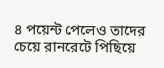৪ পয়েন্ট পেলেও তাদের চেয়ে রানরেটে পিছিয়ে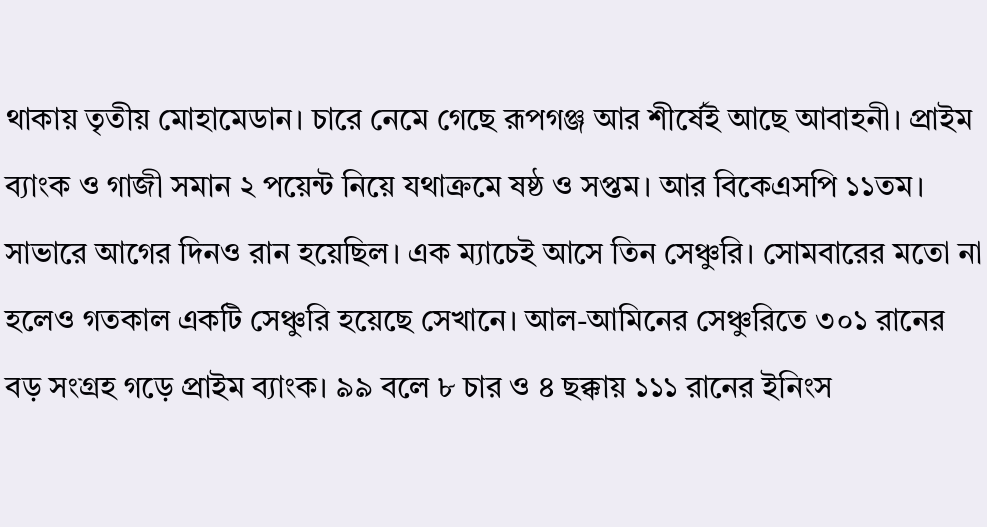থাকায় তৃতীয় মোহামেডান। চারে নেমে গেছে রূপগঞ্জ আর শীর্ষেই আছে আবাহনী। প্রাইম ব্যাংক ও গাজী সমান ২ পয়েন্ট নিয়ে যথাক্রমে ষষ্ঠ ও সপ্তম। আর বিকেএসপি ১১তম।
সাভারে আগের দিনও রান হয়েছিল। এক ম্যাচেই আসে তিন সেঞ্চুরি। সোমবারের মতো না হলেও গতকাল একটি সেঞ্চুরি হয়েছে সেখানে। আল-আমিনের সেঞ্চুরিতে ৩০১ রানের বড় সংগ্রহ গড়ে প্রাইম ব্যাংক। ৯৯ বলে ৮ চার ও ৪ ছক্কায় ১১১ রানের ইনিংস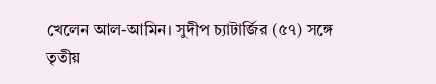খেলেন আল-আমিন। সুদীপ চ্যাটার্জির (৫৭) সঙ্গে তৃতীয়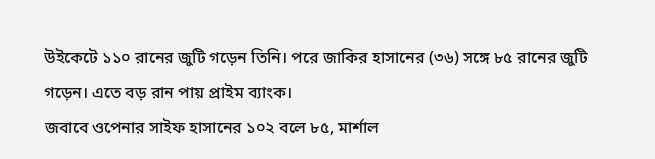উইকেটে ১১০ রানের জুটি গড়েন তিনি। পরে জাকির হাসানের (৩৬) সঙ্গে ৮৫ রানের জুটি গড়েন। এতে বড় রান পায় প্রাইম ব্যাংক।
জবাবে ওপেনার সাইফ হাসানের ১০২ বলে ৮৫, মার্শাল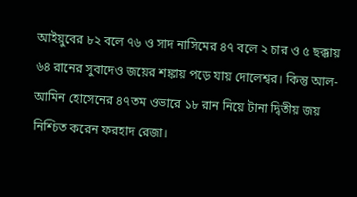আইয়ুবের ৮২ বলে ৭৬ ও সাদ নাসিমের ৪৭ বলে ২ চার ও ৫ ছক্কায় ৬৪ রানের সুবাদেও জয়ের শঙ্কায় পড়ে যায় দোলেশ্বর। কিন্তু আল-আমিন হোসেনের ৪৭তম ওভারে ১৮ রান নিয়ে টানা দ্বিতীয় জয় নিশ্চিত করেন ফরহাদ রেজা।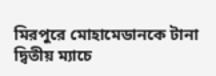মিরপুরে মোহামেডানকে টানা দ্বিতীয় ম্যাচে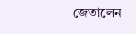জেতালেন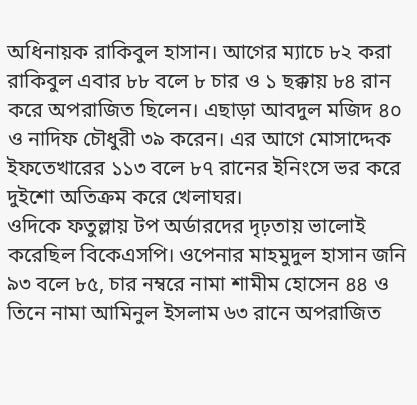অধিনায়ক রাকিবুল হাসান। আগের ম্যাচে ৮২ করা রাকিবুল এবার ৮৮ বলে ৮ চার ও ১ ছক্কায় ৮৪ রান করে অপরাজিত ছিলেন। এছাড়া আবদুল মজিদ ৪০ ও নাদিফ চৌধুরী ৩৯ করেন। এর আগে মোসাদ্দেক ইফতেখারের ১১৩ বলে ৮৭ রানের ইনিংসে ভর করে দুইশো অতিক্রম করে খেলাঘর।
ওদিকে ফতুল্লায় টপ অর্ডারদের দৃঢ়তায় ভালোই করেছিল বিকেএসপি। ওপেনার মাহমুদুল হাসান জনি ৯৩ বলে ৮৫, চার নম্বরে নামা শামীম হোসেন ৪৪ ও তিনে নামা আমিনুল ইসলাম ৬৩ রানে অপরাজিত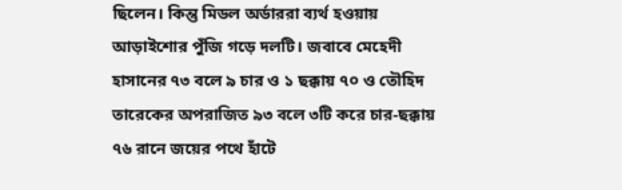ছিলেন। কিন্তু মিডল অর্ডাররা ব্যর্থ হওয়ায় আড়াইশোর পুঁজি গড়ে দলটি। জবাবে মেহেদী হাসানের ৭৩ বলে ৯ চার ও ১ ছক্কায় ৭০ ও তৌহিদ তারেকের অপরাজিত ৯৩ বলে ৩টি করে চার-ছক্কায় ৭৬ রানে জয়ের পথে হাঁটে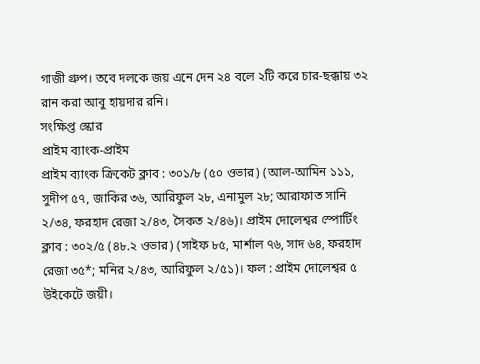গাজী গ্রুপ। তবে দলকে জয় এনে দেন ২৪ বলে ২টি করে চার-ছক্কায় ৩২ রান করা আবু হায়দার রনি।
সংক্ষিপ্ত স্কোর
প্রাইম ব্যাংক-প্রাইম
প্রাইম ব্যাংক ক্রিকেট ক্লাব : ৩০১/৮ (৫০ ওভার) (আল-আমিন ১১১, সুদীপ ৫৭, জাকির ৩৬, আরিফুল ২৮, এনামুল ২৮; আরাফাত সানি ২/৩৪, ফরহাদ রেজা ২/৪৩, সৈকত ২/৪৬)। প্রাইম দোলেশ্বর স্পোর্টিং ক্লাব : ৩০২/৫ (৪৮.২ ওভার) (সাইফ ৮৫, মার্শাল ৭৬, সাদ ৬৪, ফরহাদ রেজা ৩৫*; মনির ২/৪৩, আরিফুল ২/৫১)। ফল : প্রাইম দোলেশ্বর ৫ উইকেটে জয়ী।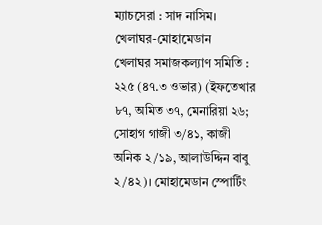ম্যাচসেরা : সাদ নাসিম।
খেলাঘর-মোহামেডান
খেলাঘর সমাজকল্যাণ সমিতি : ২২৫ (৪৭.৩ ওভার) (ইফতেখার ৮৭, অমিত ৩৭, মেনারিয়া ২৬; সোহাগ গাজী ৩/৪১, কাজী অনিক ২/১৯, আলাউদ্দিন বাবু ২/৪২)। মোহামেডান স্পোর্টিং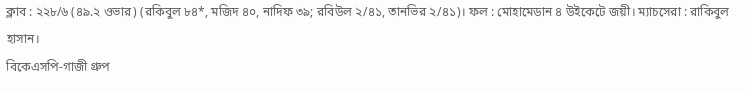ক্লাব : ২২৮/৬ (৪৯.২ ওভার) (রকিবুল ৮৪*, মজিদ ৪০, নাদিফ ৩৯; রবিউল ২/৪১, তানভির ২/৪১)। ফল : মোহামেডান ৪ উইকেটে জয়ী। ম্যাচসেরা : রাকিবুল হাসান।
বিকেএসপি-গাজী গ্রুপ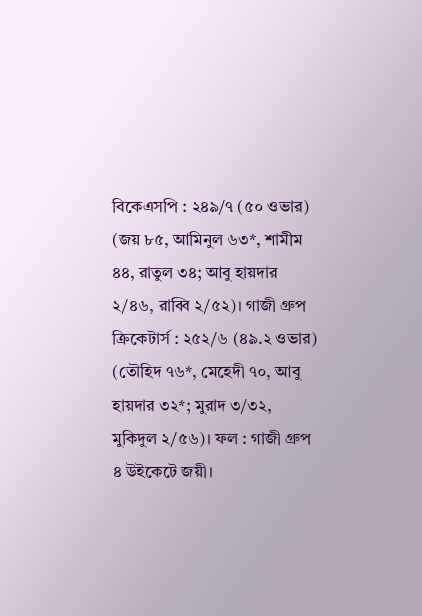বিকেএসপি : ২৪৯/৭ (৫০ ওভার) (জয় ৮৫, আমিনুল ৬৩*, শামীম ৪৪, রাতুল ৩৪; আবু হায়দার ২/৪৬, রাব্বি ২/৫২)। গাজী গ্রুপ ক্রিকেটার্স : ২৫২/৬ (৪৯.২ ওভার) (তৌহিদ ৭৬*, মেহেদী ৭০, আবু হায়দার ৩২*; মুরাদ ৩/৩২, মুকিদুল ২/৫৬)। ফল : গাজী গ্রুপ ৪ উইকেটে জয়ী।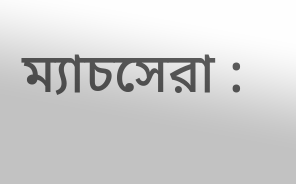ম্যাচসেরা :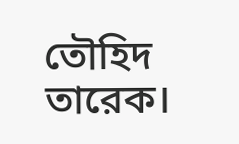তৌহিদ তারেক।